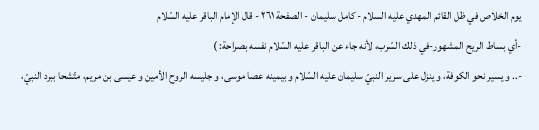يوم الخلاص في ظل القائم المهدي عليه السلام - كامل سليمان - الصفحة ٢٦١ - قال الإمام الباقر عليه السّلام
-أي بساط الريح المشهور-في ذلك السّرب، لأنه جاء عن الباقر عليه السّلام نفسه بصراحة: )
-.. و يسير نحو الكوفة، و ينزل على سرير النبيّ سليمان عليه السّلام و بيمينه عصا موسى، و جليسه الروح الأمين و عيسى بن مريم، متّشحا ببرد النبيّ،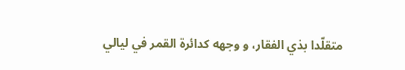متقلّدا بذي الفقار، و وجهه كدائرة القمر في ليالي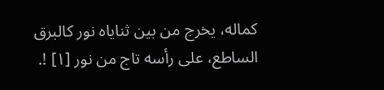كماله، يخرج من بين ثناياه نور كالبرق الساطع، على رأسه تاج من نور [١] !.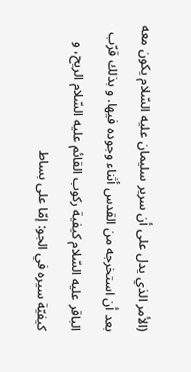(الأمر الذي يدل على أن سرير سليمان عليه السّلام يكون معه بعد أن استخرجه من القدس أثناء وجوده فيها. و بذلك قرّب الباقر عليه السّلام كيفية ركوب القائم عليه السّلام الريح، و كيفيّة سيره في الجو: إمّا على بساط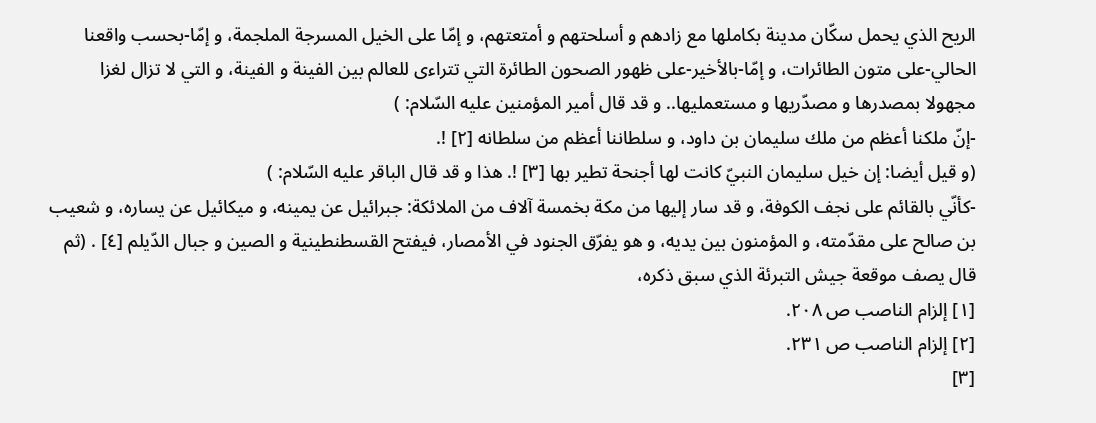الريح الذي يحمل سكّان مدينة بكاملها مع زادهم و أسلحتهم و أمتعتهم، و إمّا على الخيل المسرجة الملجمة، و إمّا-بحسب واقعنا الحالي-على متون الطائرات، و إمّا-بالأخير-على ظهور الصحون الطائرة التي تتراءى للعالم بين الفينة و الفينة، و التي لا تزال لغزا مجهولا بمصدرها و مصدّريها و مستعمليها.. و قد قال أمير المؤمنين عليه السّلام: )
-إنّ ملكنا أعظم من ملك سليمان بن داود، و سلطاننا أعظم من سلطانه [٢] !.
(و قيل أيضا: إن خيل سليمان النبيّ كانت لها أجنحة تطير بها [٣] !. هذا و قد قال الباقر عليه السّلام: )
-كأنّي بالقائم على نجف الكوفة، و قد سار إليها من مكة بخمسة آلاف من الملائكة: جبرائيل عن يمينه، و ميكائيل عن يساره، و شعيب بن صالح على مقدّمته، و المؤمنون بين يديه، و هو يفرّق الجنود في الأمصار، فيفتح القسطنطينية و الصين و جبال الدّيلم [٤] . (ثم قال يصف موقعة جيش التبرئة الذي سبق ذكره،
[١] إلزام الناصب ص ٢٠٨.
[٢] إلزام الناصب ص ٢٣١.
[٣]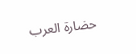حضارة العرب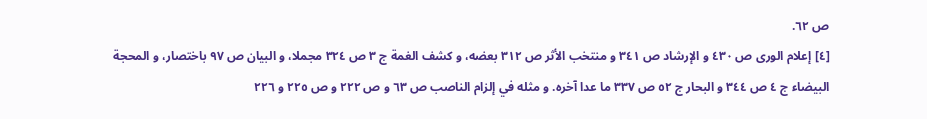ص ٦٢.
[٤] إعلام الورى ص ٤٣٠ و الإرشاد ص ٣٤١ و منتخب الأثر ص ٣١٢ بعضه، و كشف الغمة ج ٣ ص ٣٢٤ مجملا، و البيان ص ٩٧ باختصار، و المحجة البيضاء ج ٤ ص ٣٤٤ و البحار ج ٥٢ ص ٣٣٧ ما عدا آخره. و مثله في إلزام الناصب ص ٦٣ و ص ٢٢٢ و ص ٢٢٥ و ٢٢٦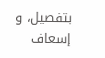بتفصيل، و إسعاف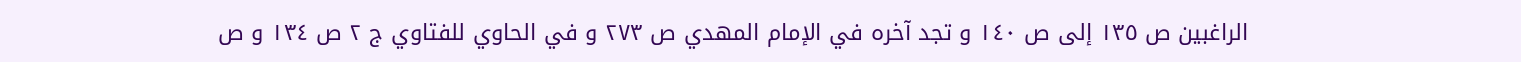الراغبين ص ١٣٥ إلى ص ١٤٠ و تجد آخره في الإمام المهدي ص ٢٧٣ و في الحاوي للفتاوي ج ٢ ص ١٣٤ و ص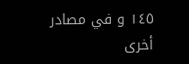١٤٥ و في مصادر أخرى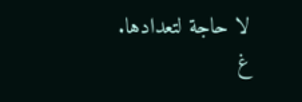لا حاجة لتعدادها.
غ